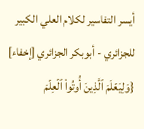أيسر التفاسير لكلام العلي الكبير للجزائري - أبوبكر الجزائري [إخفاء]
{وَلِيَعۡلَمَ ٱلَّذِينَ أُوتُواْ ٱلۡعِلۡمَ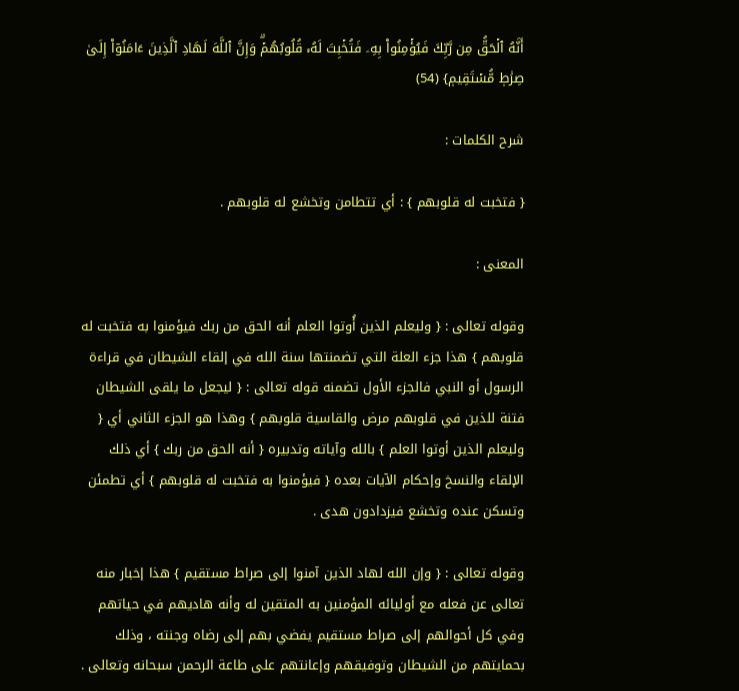أَنَّهُ ٱلۡحَقُّ مِن رَّبِّكَ فَيُؤۡمِنُواْ بِهِۦ فَتُخۡبِتَ لَهُۥ قُلُوبُهُمۡۗ وَإِنَّ ٱللَّهَ لَهَادِ ٱلَّذِينَ ءَامَنُوٓاْ إِلَىٰ صِرَٰطٖ مُّسۡتَقِيمٖ} (54)

شرح الكلمات :

{ فتخبت له قلوبهم } : أي تتطامن وتخشع له قلوبهم .

المعنى :

وقوله تعالى : { وليعلم الذين أُوتوا العلم أنه الحق من ربك فيؤمنوا به فتخبت له قلوبهم } هذا جزء العلة التي تضمنتها سنة الله في إلقاء الشيطان في قراءة الرسول أو النبي فالجزء الأول تضمنه قوله تعالى : { ليجعل ما يلقى الشيطان فتنة للذين في قلوبهم مرض والقاسية قلوبهم } وهذا هو الجزء الثاني أي { وليعلم الذين أوتوا العلم } بالله وآياته وتدبيره { أنه الحق من ربك } أي ذلك الإلقاء والنسخ وإحكام الآيات بعده { فيؤمنوا به فتخبت له قلوبهم } أي تطمئن وتسكن عنده وتخشع فيزدادون هدى .

وقوله تعالى : { وإن الله لهاد الذين آمنوا إلى صراط مستقيم } هذا إخبار منه تعالى عن فعله مع أوليائه المؤمنين به المتقين له وأنه هاديهم في حياتهم وفي كل أحوالهم إلى صراط مستقيم يفضي بهم إلى رضاه وجنته ، وذلك بحمايتهم من الشيطان وتوفيقهم وإعانتهم على طاعة الرحمن سبحانه وتعالى .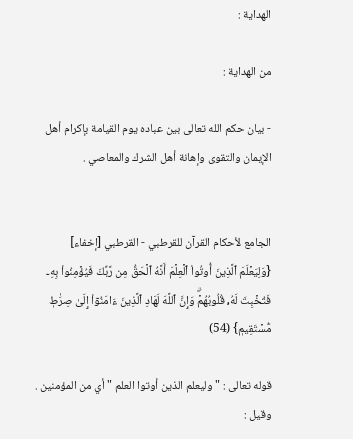الهداية :

من الهداية :

- بيان حكم الله تعالى بين عباده يوم القيامة بإكرام أهل الإيمان والتقوى وإهانة أهل الشرك والمعاصي .


الجامع لأحكام القرآن للقرطبي - القرطبي [إخفاء]
{وَلِيَعۡلَمَ ٱلَّذِينَ أُوتُواْ ٱلۡعِلۡمَ أَنَّهُ ٱلۡحَقُّ مِن رَّبِّكَ فَيُؤۡمِنُواْ بِهِۦ فَتُخۡبِتَ لَهُۥ قُلُوبُهُمۡۗ وَإِنَّ ٱللَّهَ لَهَادِ ٱلَّذِينَ ءَامَنُوٓاْ إِلَىٰ صِرَٰطٖ مُّسۡتَقِيمٖ} (54)

قوله تعالى : " وليعلم الذين أوتوا العلم " أي من المؤمنين . وقيل :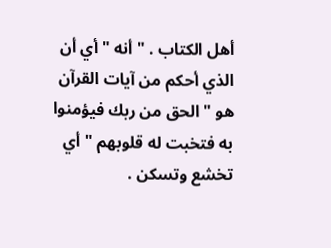أهل الكتاب . " أنه " أي أن الذي أحكم من آيات القرآن هو " الحق من ربك فيؤمنوا به فتخبت له قلوبهم " أي تخشع وتسكن .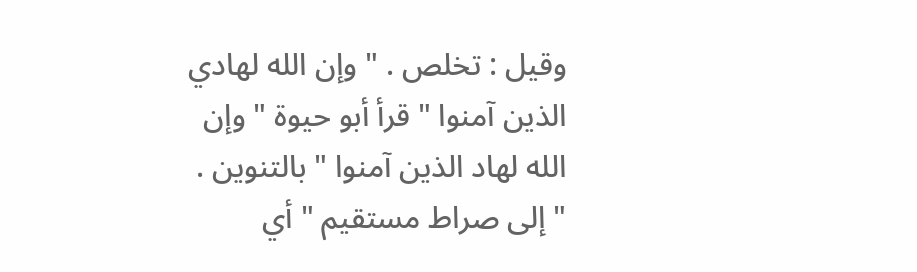وقيل : تخلص . " وإن الله لهادي الذين آمنوا " قرأ أبو حيوة " وإن الله لهاد الذين آمنوا " بالتنوين . " إلى صراط مستقيم " أي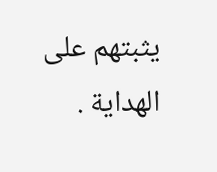يثبتهم على الهداية .